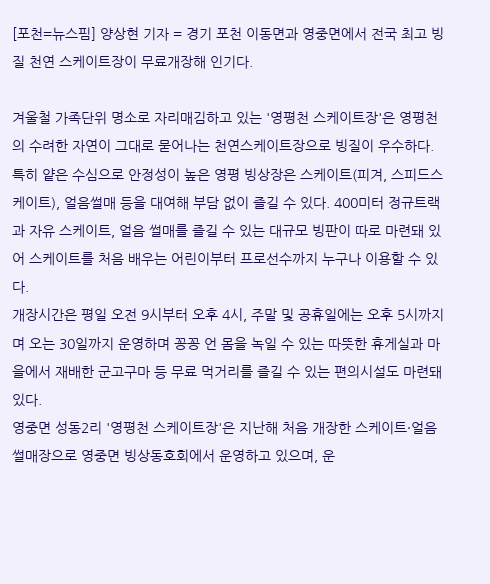[포천=뉴스핌] 양상현 기자 = 경기 포천 이동면과 영중면에서 전국 최고 빙질 천연 스케이트장이 무료개장해 인기다.

겨울철 가족단위 명소로 자리매김하고 있는 '영평천 스케이트장'은 영평천의 수려한 자연이 그대로 묻어나는 천연스케이트장으로 빙질이 우수하다.
특히 얕은 수심으로 안정성이 높은 영평 빙상장은 스케이트(피겨, 스피드스케이트), 얼음썰매 등을 대여해 부담 없이 즐길 수 있다. 400미터 정규트랙과 자유 스케이트, 얼음 썰매를 즐길 수 있는 대규모 빙판이 따로 마련돼 있어 스케이트를 처음 배우는 어린이부터 프로선수까지 누구나 이용할 수 있다.
개장시간은 평일 오전 9시부터 오후 4시, 주말 및 공휴일에는 오후 5시까지며 오는 30일까지 운영하며 꽁꽁 언 몸을 녹일 수 있는 따뜻한 휴게실과 마을에서 재배한 군고구마 등 무료 먹거리를 즐길 수 있는 편의시설도 마련돼 있다.
영중면 성동2리 '영평천 스케이트장'은 지난해 처음 개장한 스케이트·얼음 썰매장으로 영중면 빙상동호회에서 운영하고 있으며, 운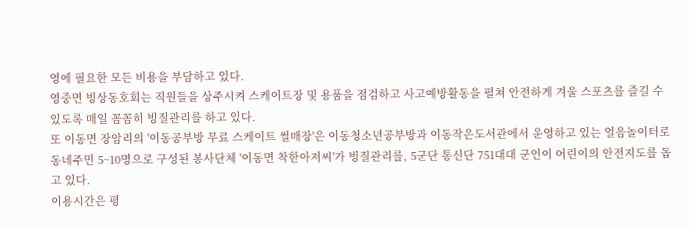영에 필요한 모든 비용을 부담하고 있다.
영중면 빙상동호회는 직원들을 상주시켜 스케이트장 및 용품을 점검하고 사고예방활동을 펼쳐 안전하게 겨울 스포츠를 즐길 수 있도록 매일 꼼꼼히 빙질관리를 하고 있다.
또 이동면 장암리의 '이동공부방 무료 스케이트 썰매장'은 이동청소년공부방과 이동작은도서관에서 운영하고 있는 얼음놀이터로 동네주민 5~10명으로 구성된 봉사단체 '이동면 착한아저씨'가 빙질관리를, 5군단 통신단 751대대 군인이 어린이의 안전지도를 돕고 있다.
이용시간은 평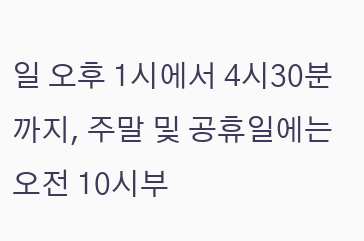일 오후 1시에서 4시30분까지, 주말 및 공휴일에는 오전 10시부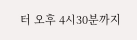터 오후 4시30분까지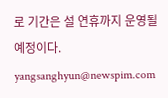로 기간은 설 연휴까지 운영될 예정이다.
yangsanghyun@newspim.com